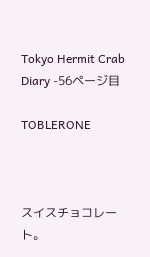Tokyo Hermit Crab Diary -56ページ目

TOBLERONE



スイスチョコレート。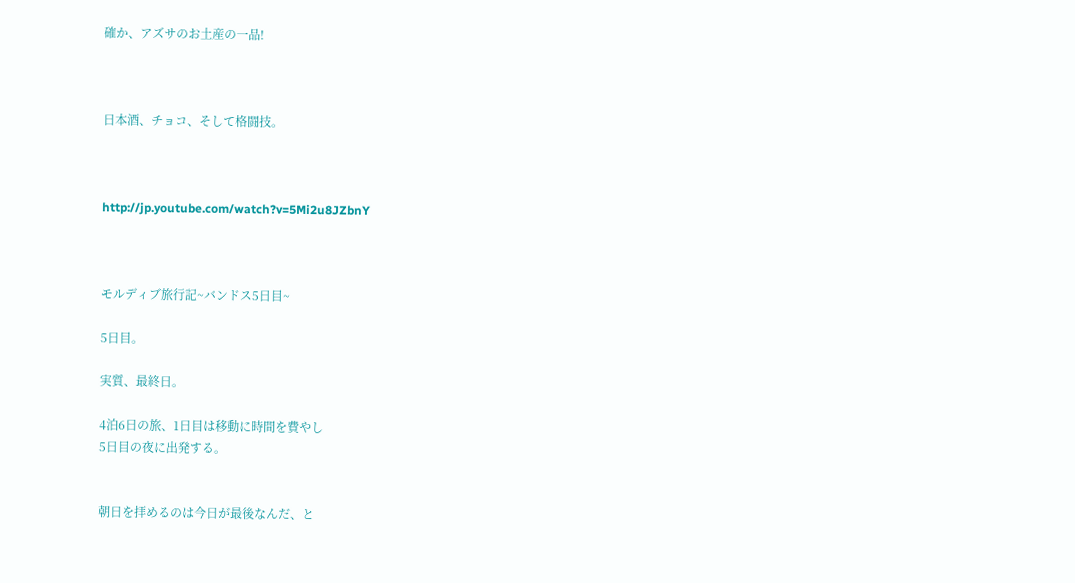確か、アズサのお土産の一品!



日本酒、チョコ、そして格闘技。



http://jp.youtube.com/watch?v=5Mi2u8JZbnY



モルディブ旅行記~バンドス5日目~

5日目。

実質、最終日。

4泊6日の旅、1日目は移動に時間を費やし
5日目の夜に出発する。


朝日を拝めるのは今日が最後なんだ、と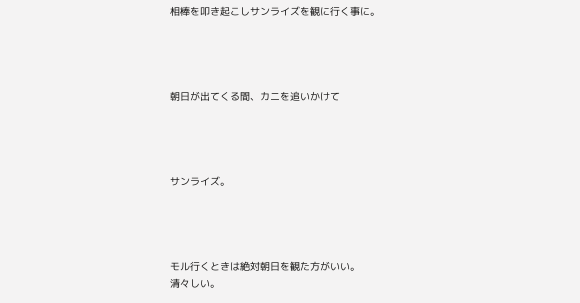相棒を叩き起こしサンライズを観に行く事に。




朝日が出てくる間、カニを追いかけて




サンライズ。




モル行くときは絶対朝日を観た方がいい。
清々しい。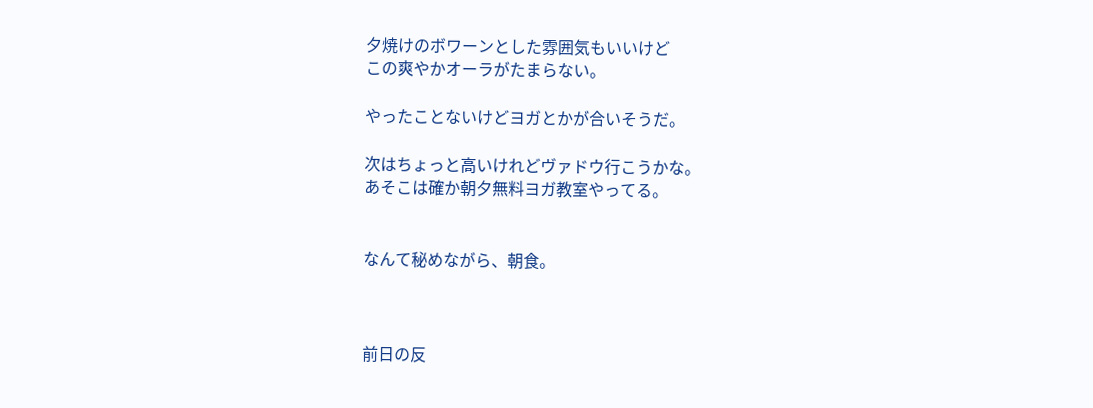夕焼けのボワーンとした雰囲気もいいけど
この爽やかオーラがたまらない。

やったことないけどヨガとかが合いそうだ。

次はちょっと高いけれどヴァドウ行こうかな。
あそこは確か朝夕無料ヨガ教室やってる。


なんて秘めながら、朝食。



前日の反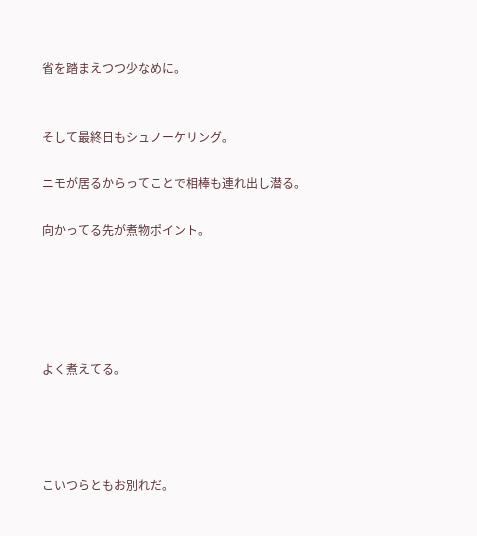省を踏まえつつ少なめに。


そして最終日もシュノーケリング。

ニモが居るからってことで相棒も連れ出し潜る。

向かってる先が煮物ポイント。





よく煮えてる。




こいつらともお別れだ。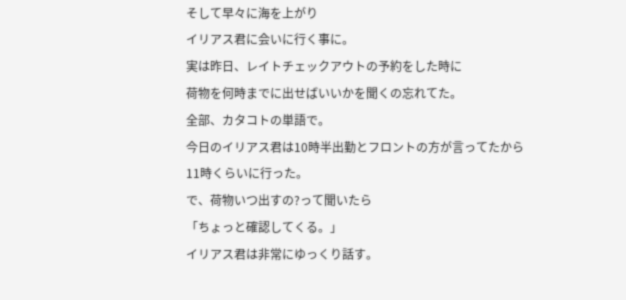そして早々に海を上がり
イリアス君に会いに行く事に。
実は昨日、レイトチェックアウトの予約をした時に
荷物を何時までに出せばいいかを聞くの忘れてた。
全部、カタコトの単語で。
今日のイリアス君は10時半出勤とフロントの方が言ってたから
11時くらいに行った。
で、荷物いつ出すの?って聞いたら
「ちょっと確認してくる。」
イリアス君は非常にゆっくり話す。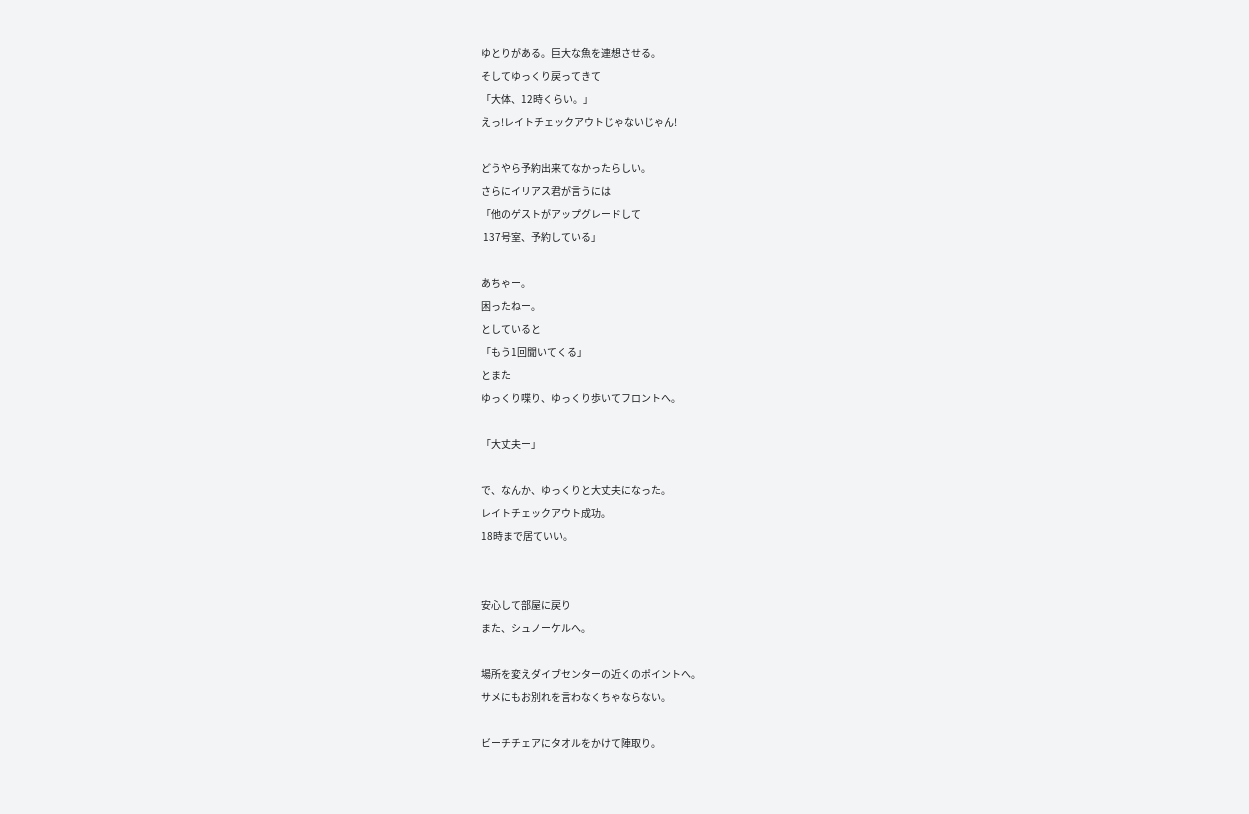ゆとりがある。巨大な魚を連想させる。
そしてゆっくり戻ってきて
「大体、12時くらい。」
えっ!レイトチェックアウトじゃないじゃん!

どうやら予約出来てなかったらしい。
さらにイリアス君が言うには
「他のゲストがアップグレードして
 137号室、予約している」

あちゃー。
困ったねー。
としていると
「もう1回聞いてくる」
とまた
ゆっくり喋り、ゆっくり歩いてフロントへ。

「大丈夫ー」

で、なんか、ゆっくりと大丈夫になった。
レイトチェックアウト成功。
18時まで居ていい。


安心して部屋に戻り
また、シュノーケルへ。

場所を変えダイブセンターの近くのポイントへ。
サメにもお別れを言わなくちゃならない。

ビーチチェアにタオルをかけて陣取り。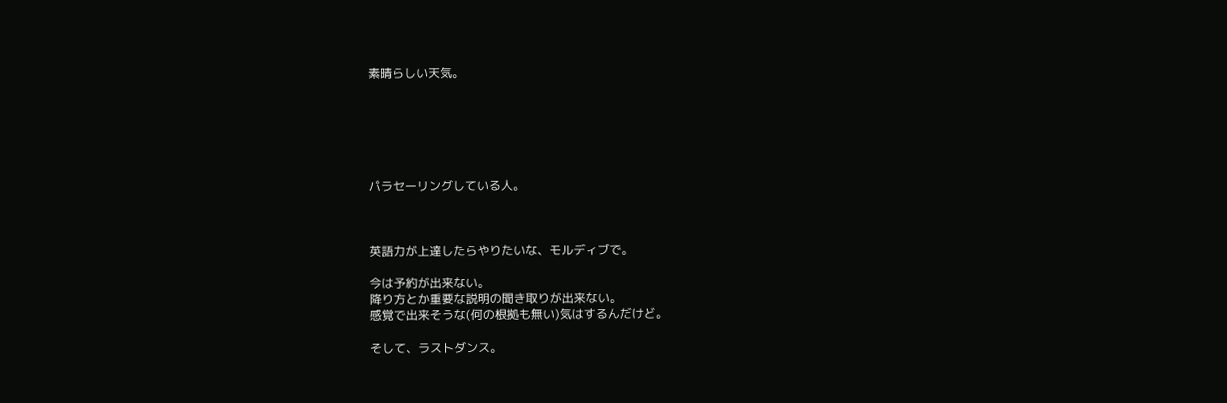素晴らしい天気。






パラセーリングしている人。



英語力が上達したらやりたいな、モルディブで。

今は予約が出来ない。
降り方とか重要な説明の聞き取りが出来ない。
感覚で出来そうな(何の根拠も無い)気はするんだけど。

そして、ラストダンス。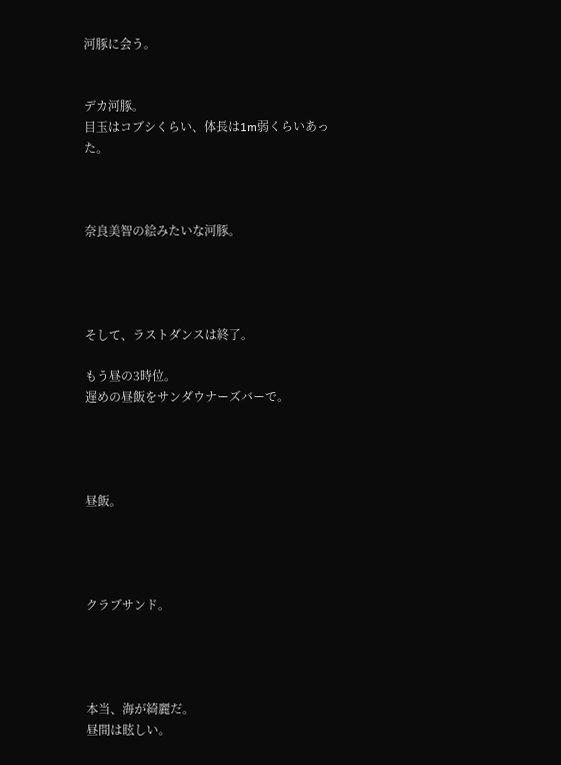河豚に会う。


デカ河豚。
目玉はコブシくらい、体長は1m弱くらいあった。



奈良美智の絵みたいな河豚。




そして、ラストダンスは終了。

もう昼の3時位。
遅めの昼飯をサンダウナーズバーで。




昼飯。




クラブサンド。




本当、海が綺麗だ。
昼間は眩しい。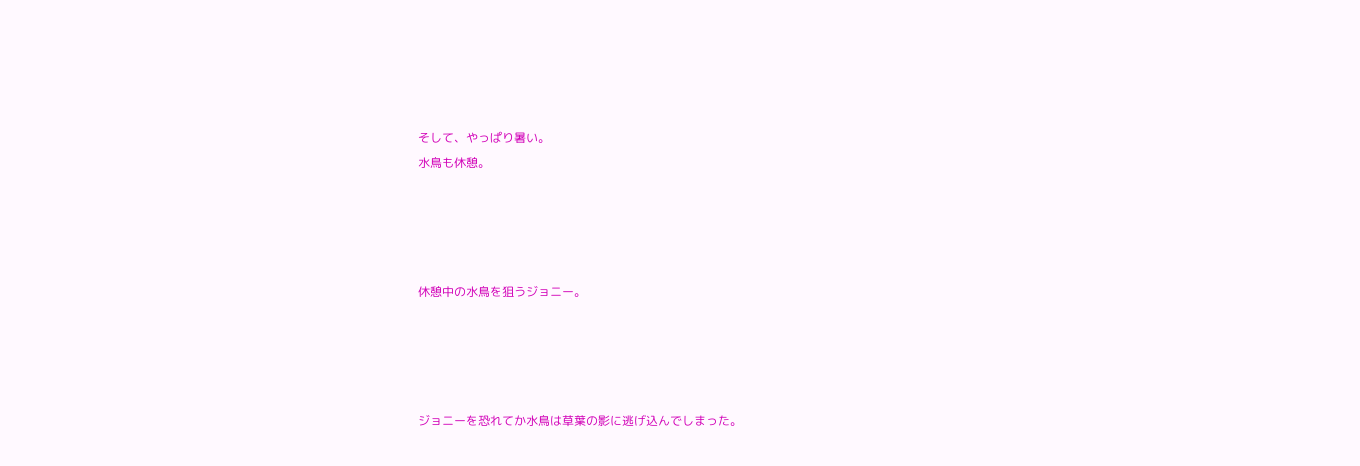そして、やっぱり暑い。
水鳥も休憩。




休憩中の水鳥を狙うジョニー。




ジョニーを恐れてか水鳥は草葉の影に逃げ込んでしまった。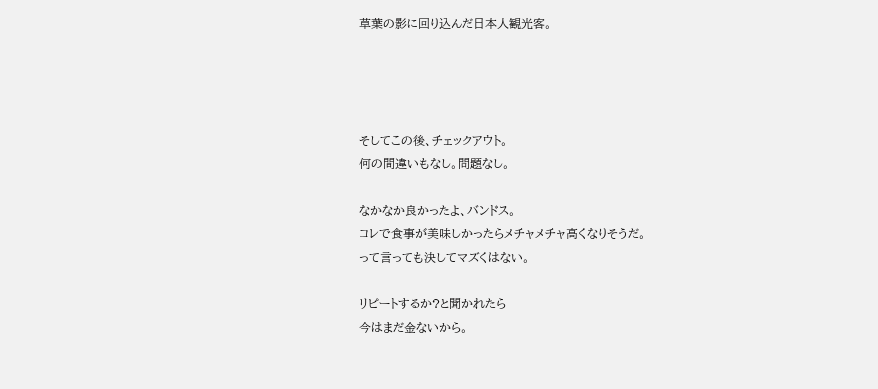草葉の影に回り込んだ日本人観光客。




そしてこの後、チェックアウト。
何の間違いもなし。問題なし。

なかなか良かったよ、バンドス。
コレで食事が美味しかったらメチャメチャ高くなりそうだ。
って言っても決してマズくはない。

リピートするか?と聞かれたら
今はまだ金ないから。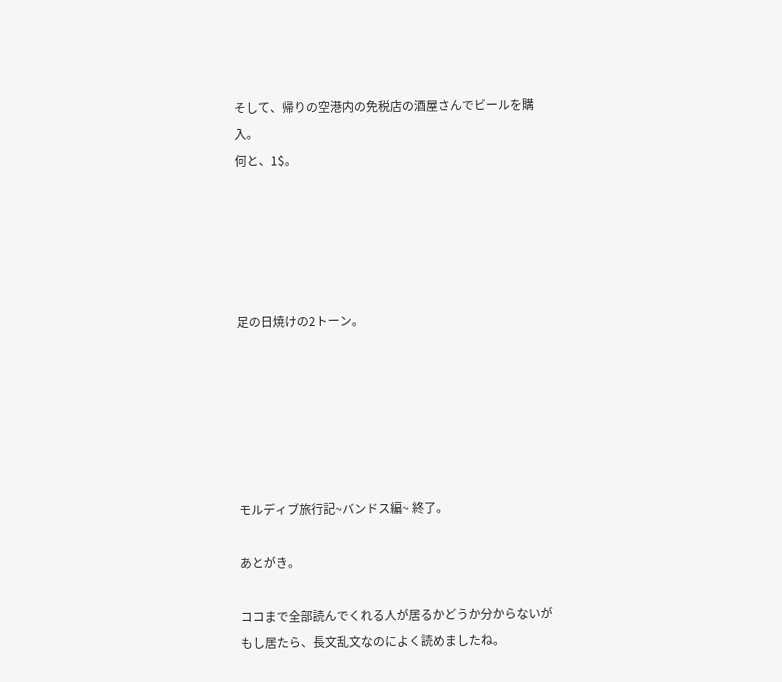そして、帰りの空港内の免税店の酒屋さんでビールを購入。
何と、1$。





足の日焼けの2トーン。






モルディブ旅行記~バンドス編~ 終了。

あとがき。

ココまで全部読んでくれる人が居るかどうか分からないが
もし居たら、長文乱文なのによく読めましたね。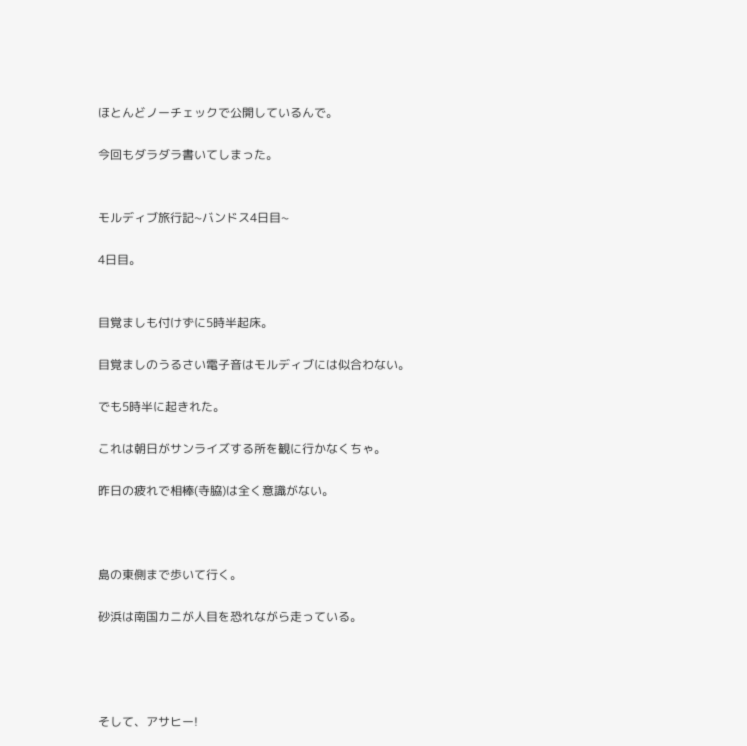ほとんどノーチェックで公開しているんで。

今回もダラダラ書いてしまった。


モルディブ旅行記~バンドス4日目~

4日目。


目覚ましも付けずに5時半起床。

目覚ましのうるさい電子音はモルディブには似合わない。

でも5時半に起きれた。

これは朝日がサンライズする所を観に行かなくちゃ。

昨日の疲れで相棒(寺脇)は全く意識がない。



島の東側まで歩いて行く。

砂浜は南国カニが人目を恐れながら走っている。




そして、アサヒー!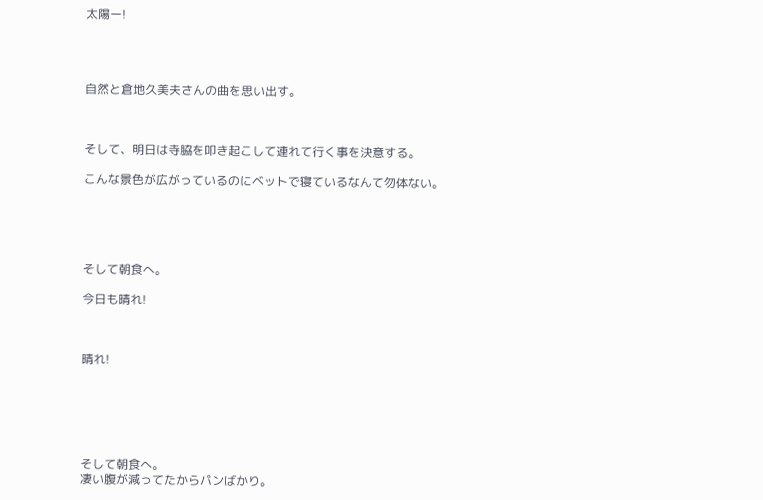太陽ー!




自然と倉地久美夫さんの曲を思い出す。



そして、明日は寺脇を叩き起こして連れて行く事を決意する。

こんな景色が広がっているのにベットで寝ているなんて勿体ない。





そして朝食へ。

今日も晴れ!



晴れ!






そして朝食へ。
凄い腹が減ってたからパンばかり。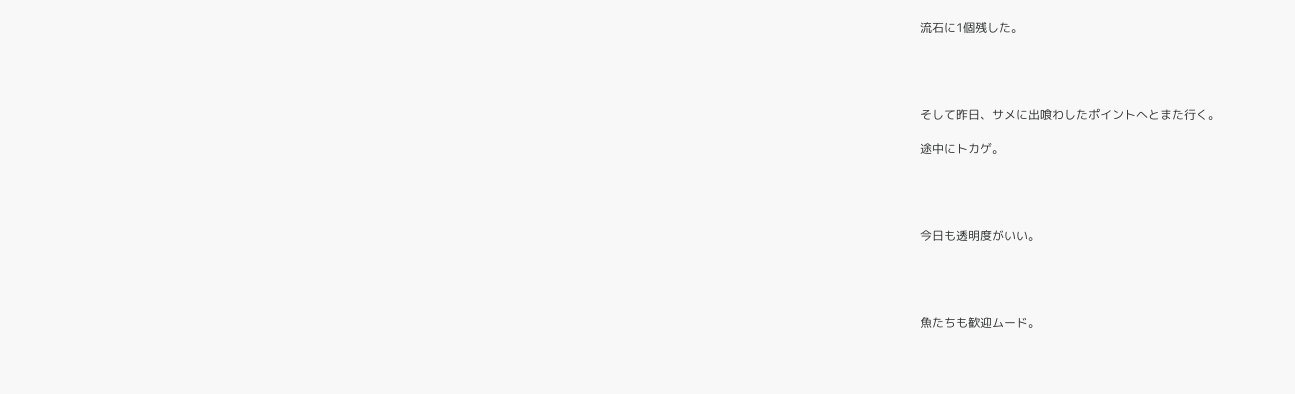流石に1個残した。




そして昨日、サメに出喰わしたポイントへとまた行く。

途中にトカゲ。




今日も透明度がいい。




魚たちも歓迎ムード。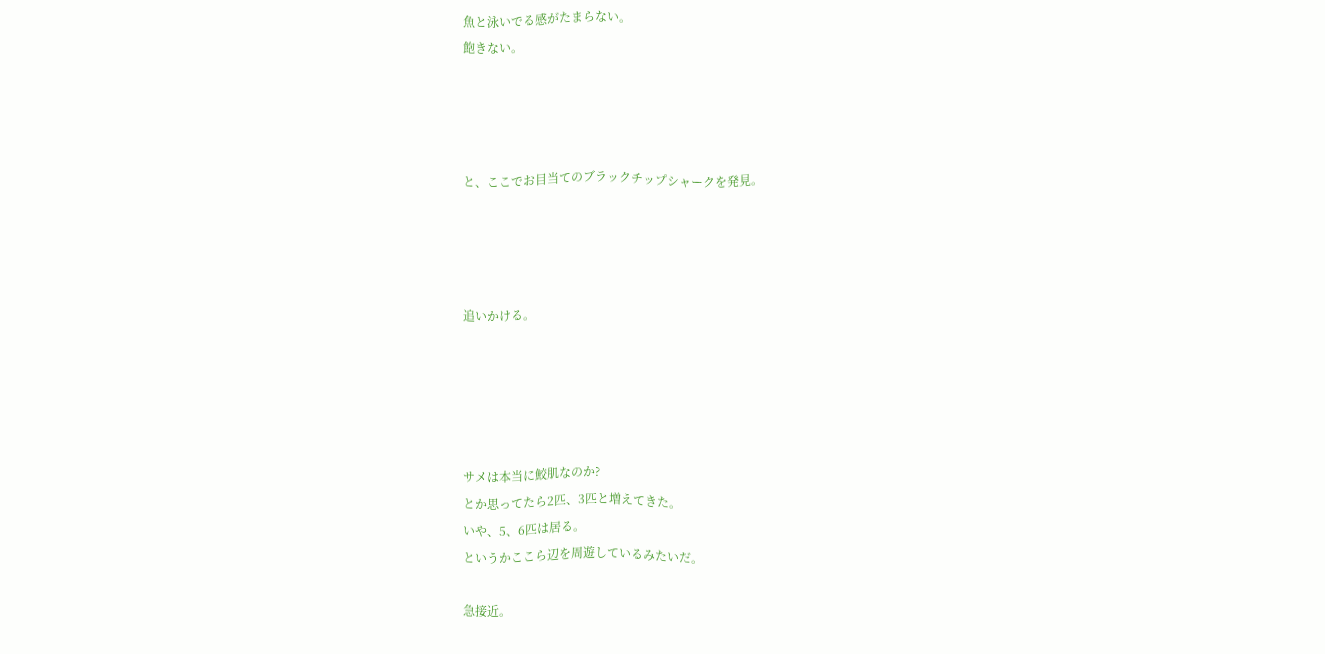魚と泳いでる感がたまらない。
飽きない。




と、ここでお目当てのブラックチップシャークを発見。




追いかける。





サメは本当に鮫肌なのか?
とか思ってたら2匹、3匹と増えてきた。
いや、5、6匹は居る。
というかここら辺を周遊しているみたいだ。

急接近。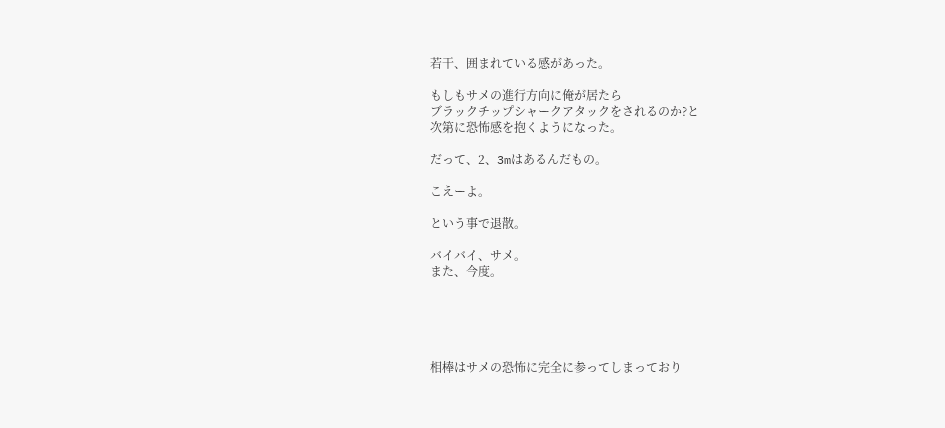若干、囲まれている感があった。

もしもサメの進行方向に俺が居たら
ブラックチップシャークアタックをされるのか?と
次第に恐怖感を抱くようになった。

だって、2、3mはあるんだもの。

こえーよ。

という事で退散。

バイバイ、サメ。
また、今度。





相棒はサメの恐怖に完全に参ってしまっており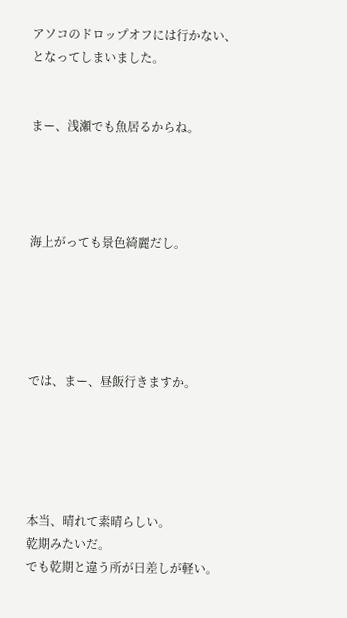アソコのドロップオフには行かない、となってしまいました。


まー、浅瀬でも魚居るからね。




海上がっても景色綺麗だし。





では、まー、昼飯行きますか。





本当、晴れて素晴らしい。
乾期みたいだ。
でも乾期と違う所が日差しが軽い。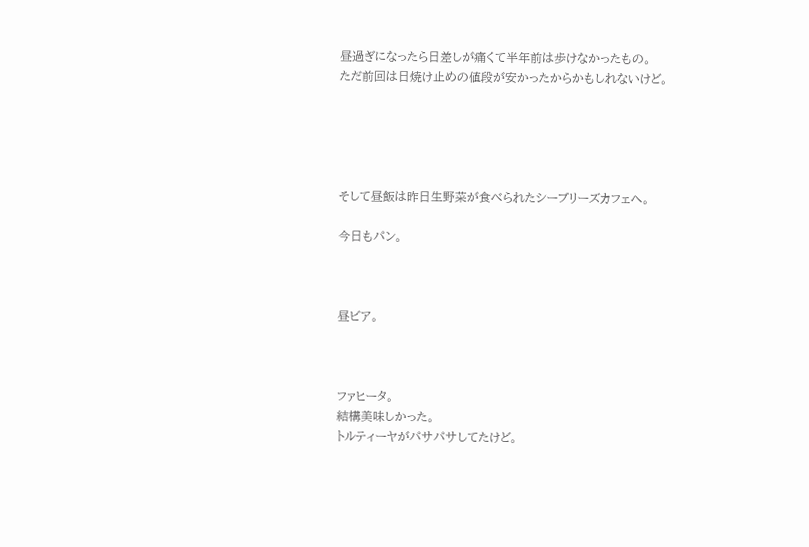昼過ぎになったら日差しが痛くて半年前は歩けなかったもの。
ただ前回は日焼け止めの値段が安かったからかもしれないけど。





そして昼飯は昨日生野菜が食べられたシーブリーズカフェへ。

今日もパン。



昼ビア。



ファヒータ。
結構美味しかった。
トルティーヤがパサパサしてたけど。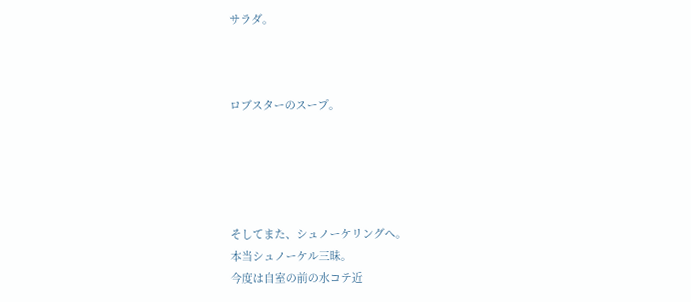サラダ。



ロブスターのスープ。





そしてまた、シュノーケリングへ。
本当シュノーケル三昧。
今度は自室の前の水コテ近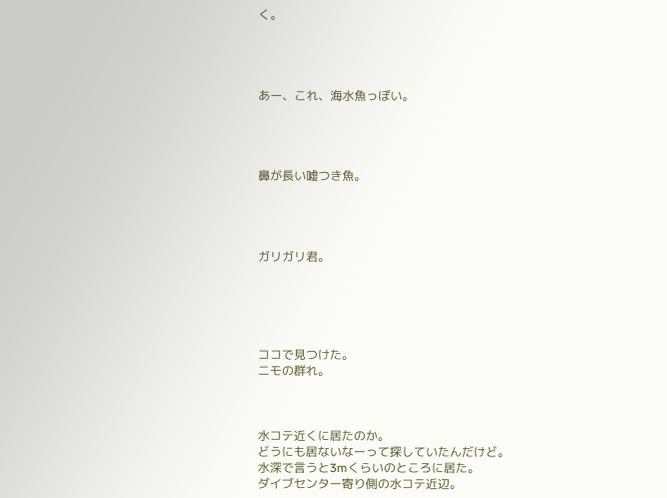く。




あー、これ、海水魚っぽい。




鼻が長い嘘つき魚。




ガリガリ君。





ココで見つけた。
ニモの群れ。



水コテ近くに居たのか。
どうにも居ないなーって探していたんだけど。
水深で言うと3mくらいのところに居た。
ダイブセンター寄り側の水コテ近辺。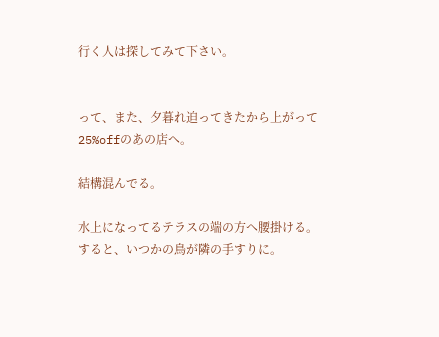行く人は探してみて下さい。


って、また、夕暮れ迫ってきたから上がって
25%offのあの店へ。

結構混んでる。

水上になってるテラスの端の方へ腰掛ける。
すると、いつかの鳥が隣の手すりに。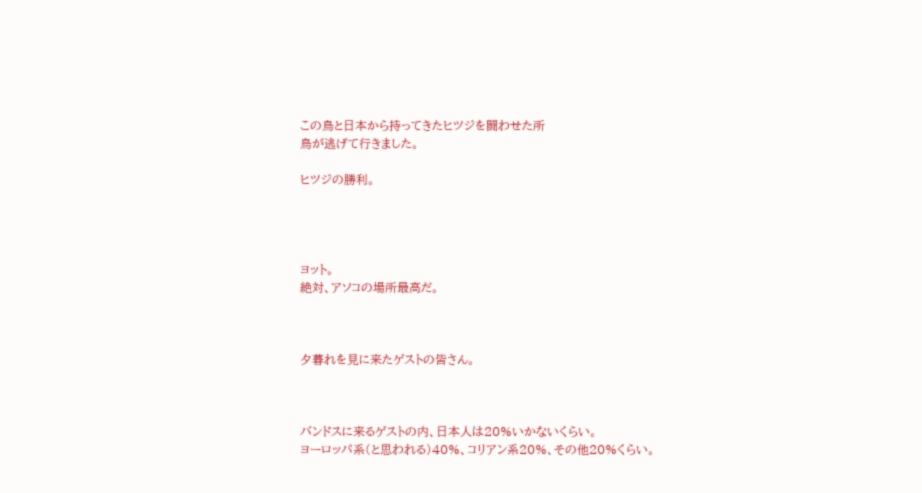この鳥と日本から持ってきたヒツジを闘わせた所
鳥が逃げて行きました。

ヒツジの勝利。




ヨット。
絶対、アソコの場所最高だ。



夕暮れを見に来たゲストの皆さん。



バンドスに来るゲストの内、日本人は20%いかないくらい。
ヨーロッパ系(と思われる)40%、コリアン系20%、その他20%くらい。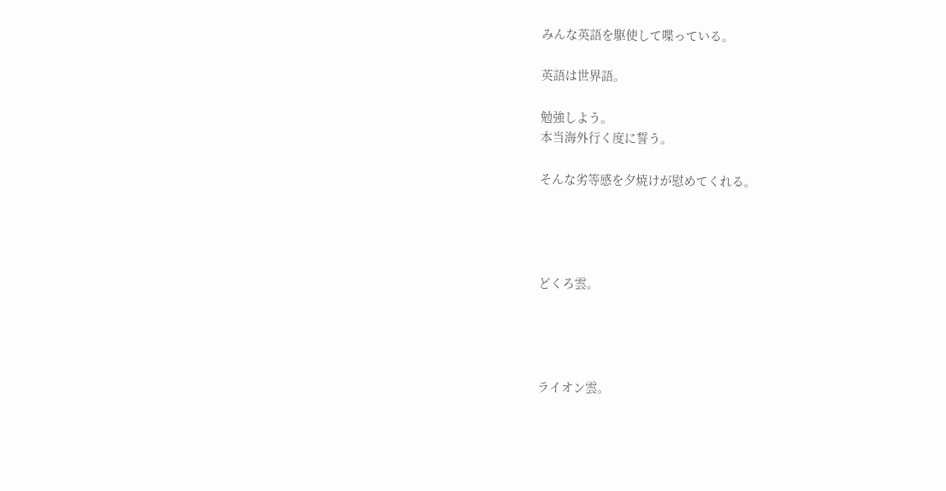みんな英語を駆使して喋っている。

英語は世界語。

勉強しよう。
本当海外行く度に誓う。

そんな劣等感を夕焼けが慰めてくれる。




どくろ雲。




ライオン雲。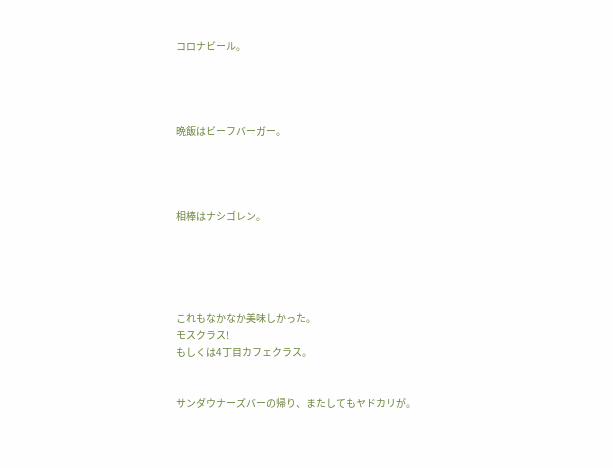コロナビール。




晩飯はビーフバーガー。




相棒はナシゴレン。





これもなかなか美味しかった。
モスクラス!
もしくは4丁目カフェクラス。


サンダウナーズバーの帰り、またしてもヤドカリが。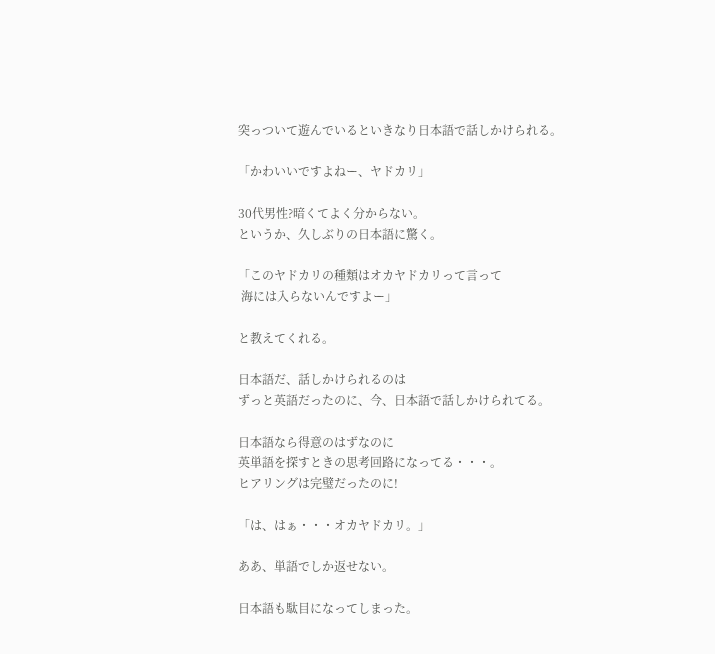突っついて遊んでいるといきなり日本語で話しかけられる。

「かわいいですよねー、ヤドカリ」

30代男性?暗くてよく分からない。
というか、久しぶりの日本語に驚く。

「このヤドカリの種類はオカヤドカリって言って
 海には入らないんですよー」

と教えてくれる。

日本語だ、話しかけられるのは
ずっと英語だったのに、今、日本語で話しかけられてる。

日本語なら得意のはずなのに
英単語を探すときの思考回路になってる・・・。
ヒアリングは完璧だったのに!

「は、はぁ・・・オカヤドカリ。」

ああ、単語でしか返せない。

日本語も駄目になってしまった。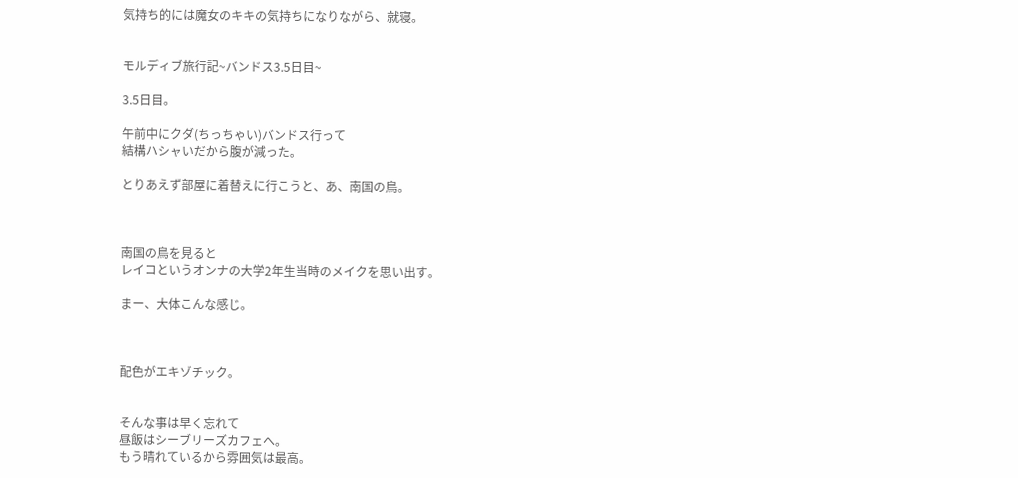気持ち的には魔女のキキの気持ちになりながら、就寝。


モルディブ旅行記~バンドス3.5日目~

3.5日目。

午前中にクダ(ちっちゃい)バンドス行って
結構ハシャいだから腹が減った。

とりあえず部屋に着替えに行こうと、あ、南国の鳥。



南国の鳥を見ると
レイコというオンナの大学2年生当時のメイクを思い出す。

まー、大体こんな感じ。



配色がエキゾチック。


そんな事は早く忘れて
昼飯はシーブリーズカフェへ。
もう晴れているから雰囲気は最高。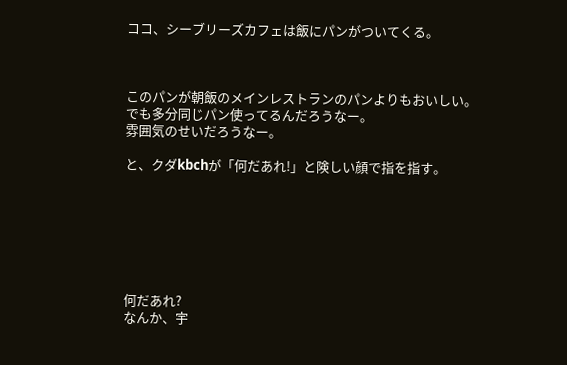ココ、シーブリーズカフェは飯にパンがついてくる。



このパンが朝飯のメインレストランのパンよりもおいしい。
でも多分同じパン使ってるんだろうなー。
雰囲気のせいだろうなー。

と、クダkbchが「何だあれ!」と険しい顔で指を指す。







何だあれ?
なんか、宇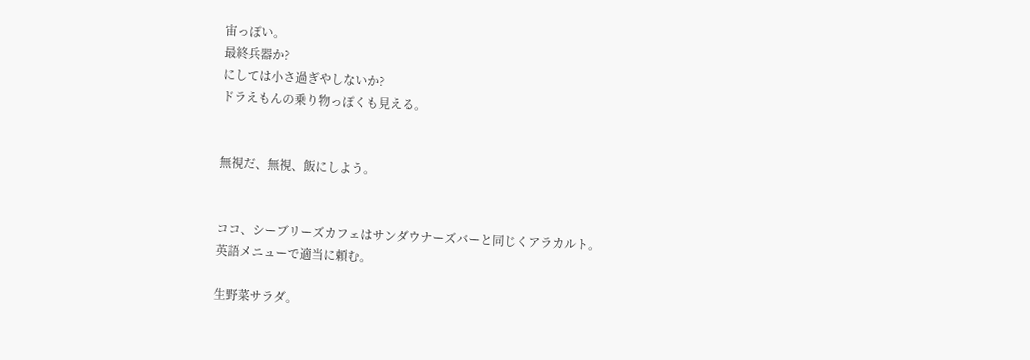宙っぽい。
最終兵器か?
にしては小さ過ぎやしないか?
ドラえもんの乗り物っぽくも見える。


無視だ、無視、飯にしよう。


ココ、シーブリーズカフェはサンダウナーズバーと同じくアラカルト。
英語メニューで適当に頼む。

生野菜サラダ。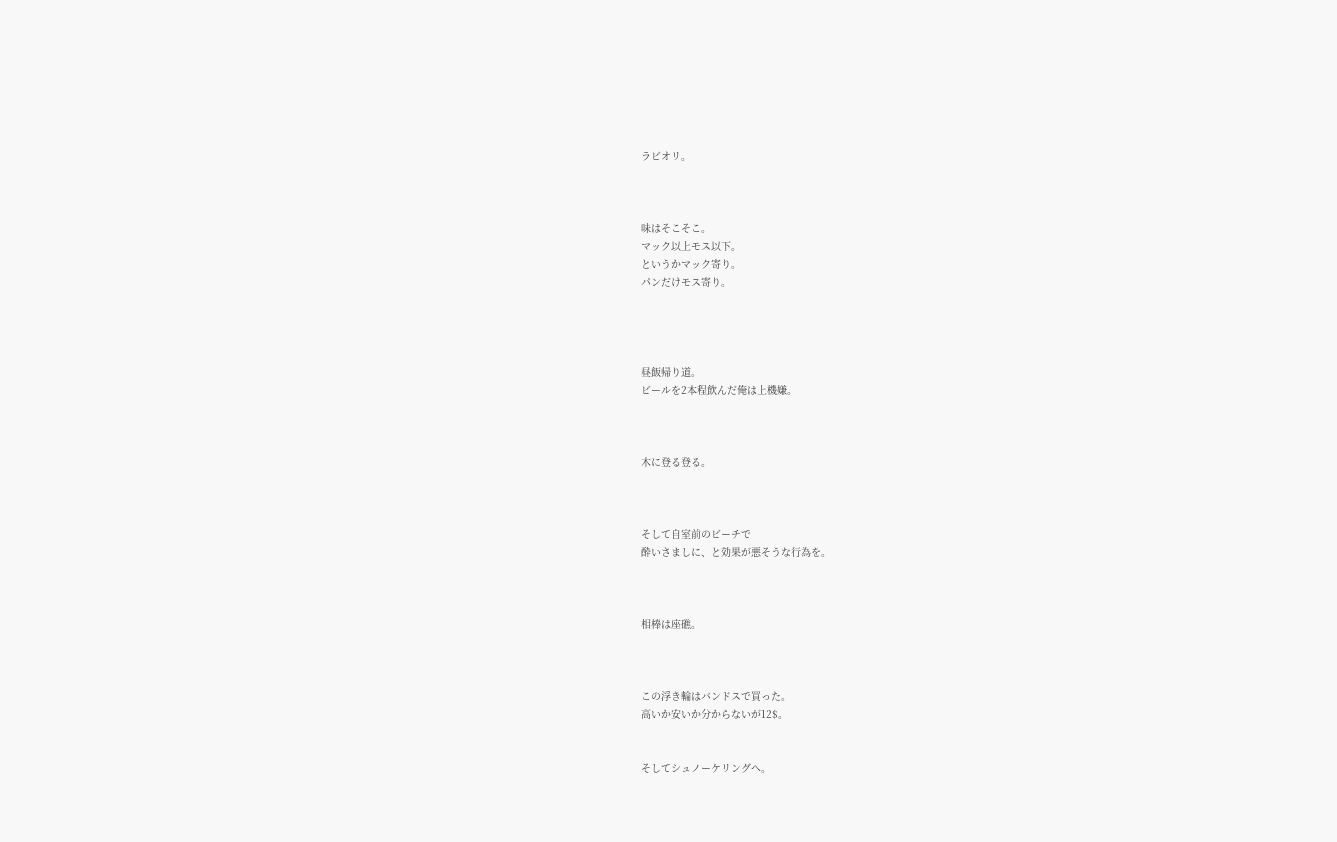ラビオリ。



味はそこそこ。
マック以上モス以下。
というかマック寄り。
パンだけモス寄り。




昼飯帰り道。
ビールを2本程飲んだ俺は上機嫌。



木に登る登る。



そして自室前のビーチで
酔いさましに、と効果が悪そうな行為を。



相棒は座礁。



この浮き輪はバンドスで買った。
高いか安いか分からないが12$。


そしてシュノーケリングへ。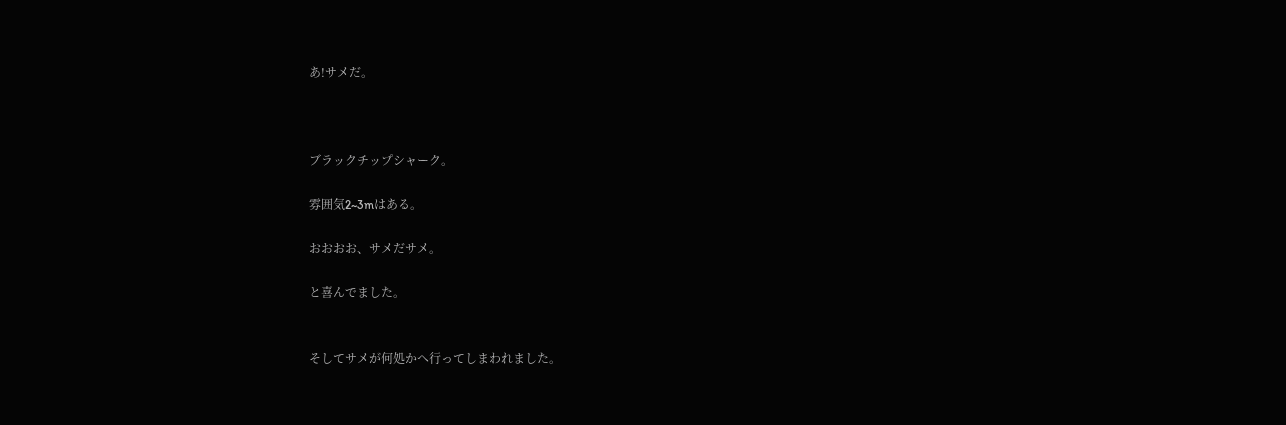あ!サメだ。



ブラックチップシャーク。

雰囲気2~3mはある。

おおおお、サメだサメ。

と喜んでました。


そしてサメが何処かへ行ってしまわれました。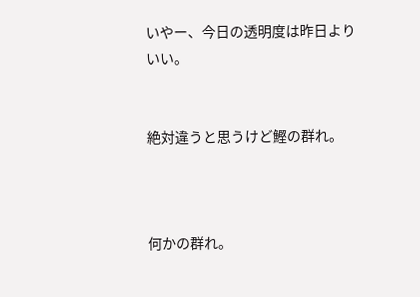いやー、今日の透明度は昨日よりいい。


絶対違うと思うけど鰹の群れ。



何かの群れ。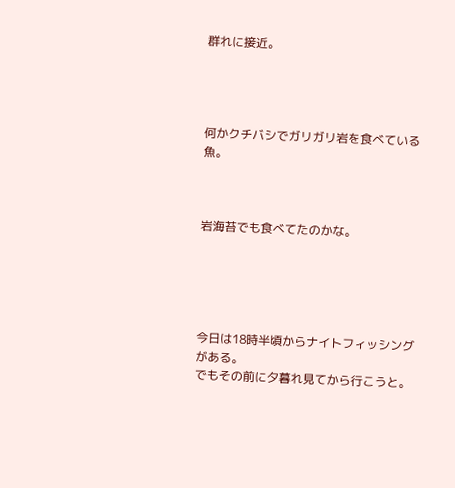群れに接近。




何かクチバシでガリガリ岩を食べている魚。



岩海苔でも食べてたのかな。





今日は18時半頃からナイトフィッシングがある。
でもその前に夕暮れ見てから行こうと。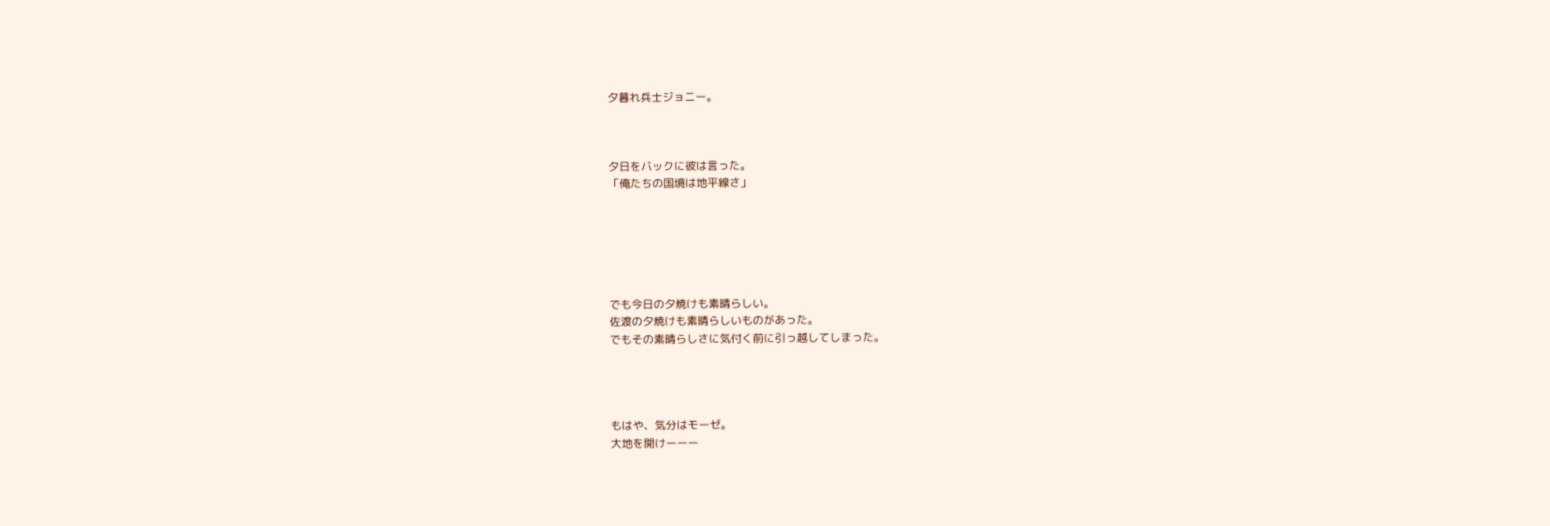夕暮れ兵士ジョニー。



夕日をバックに彼は言った。
「俺たちの国境は地平線さ」






でも今日の夕焼けも素晴らしい。
佐渡の夕焼けも素晴らしいものがあった。
でもその素晴らしさに気付く前に引っ越してしまった。




もはや、気分はモーゼ。
大地を開けーーー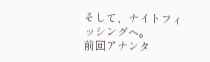そして、ナイトフィッシングへ。
前回アナンタ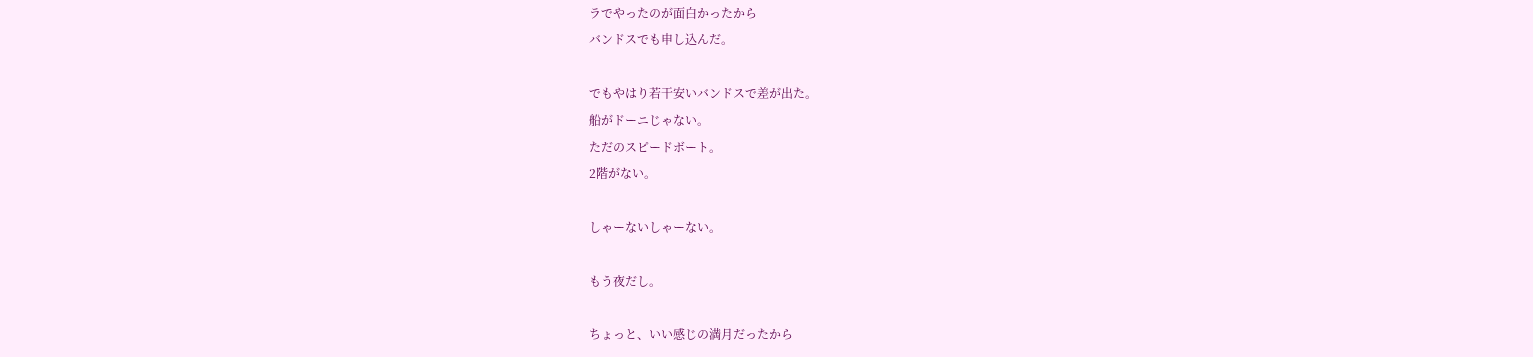ラでやったのが面白かったから
バンドスでも申し込んだ。

でもやはり若干安いバンドスで差が出た。
船がドーニじゃない。
ただのスピードボート。
2階がない。

しゃーないしゃーない。

もう夜だし。

ちょっと、いい感じの満月だったから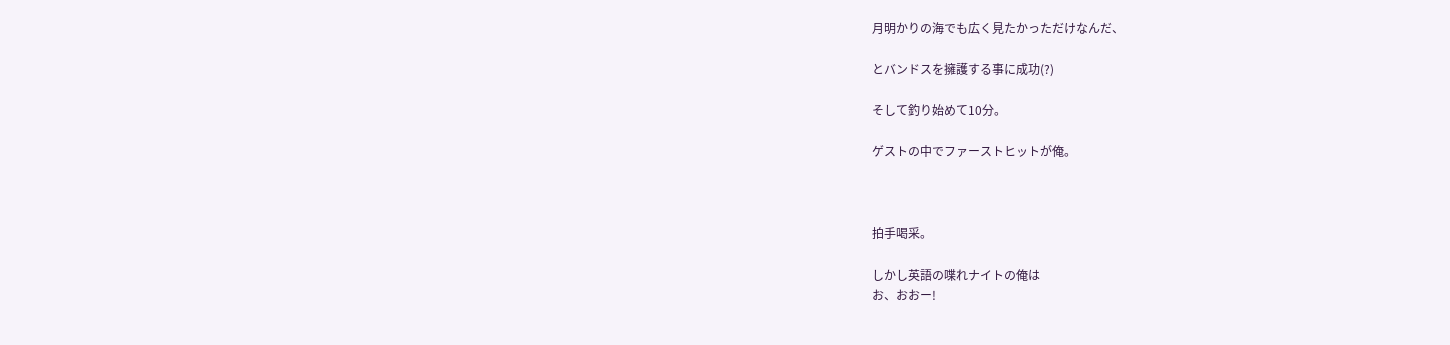月明かりの海でも広く見たかっただけなんだ、

とバンドスを擁護する事に成功(?)

そして釣り始めて10分。

ゲストの中でファーストヒットが俺。



拍手喝采。

しかし英語の喋れナイトの俺は
お、おおー!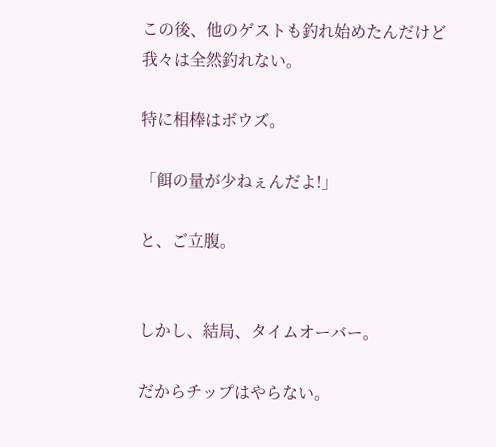この後、他のゲストも釣れ始めたんだけど
我々は全然釣れない。

特に相棒はボウズ。

「餌の量が少ねぇんだよ!」

と、ご立腹。


しかし、結局、タイムオーバー。

だからチップはやらない。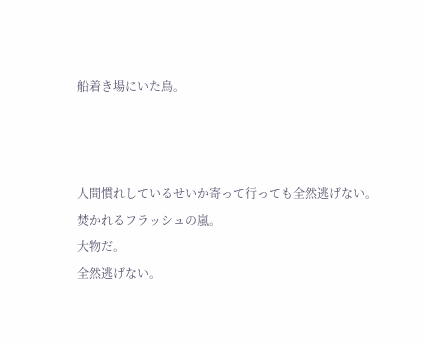船着き場にいた鳥。



人間慣れしているせいか寄って行っても全然逃げない。
焚かれるフラッシュの嵐。
大物だ。
全然逃げない。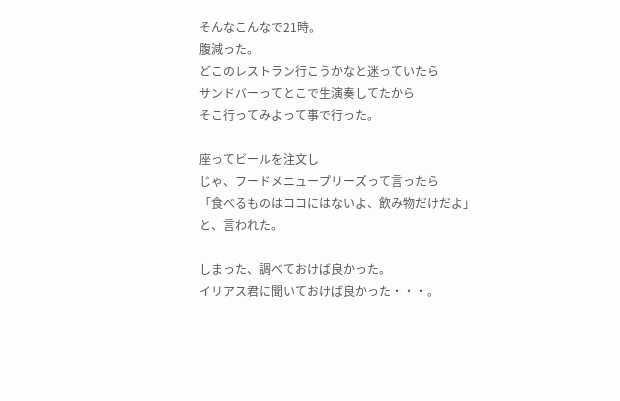そんなこんなで21時。
腹減った。
どこのレストラン行こうかなと迷っていたら
サンドバーってとこで生演奏してたから
そこ行ってみよって事で行った。

座ってビールを注文し
じゃ、フードメニュープリーズって言ったら
「食べるものはココにはないよ、飲み物だけだよ」
と、言われた。

しまった、調べておけば良かった。
イリアス君に聞いておけば良かった・・・。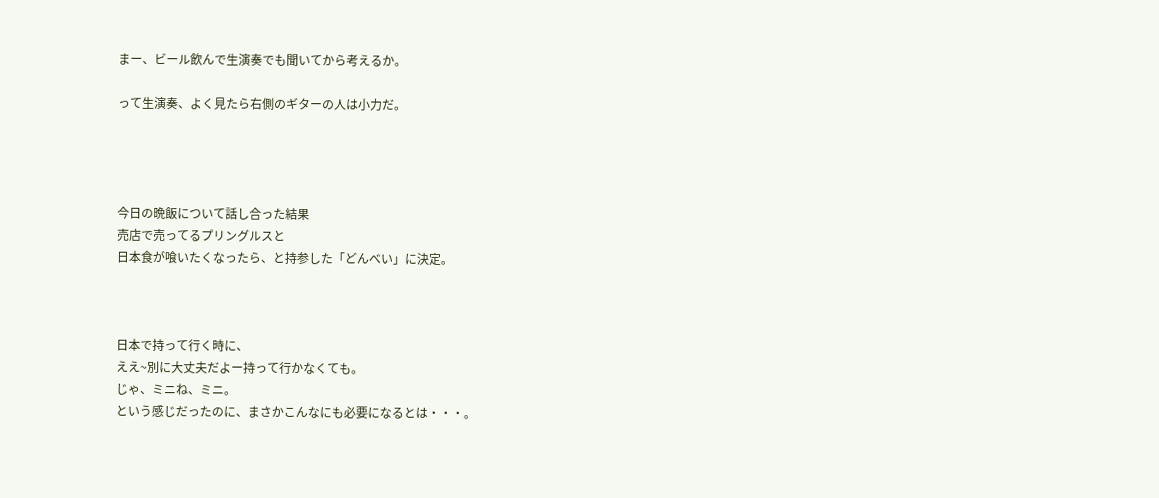まー、ビール飲んで生演奏でも聞いてから考えるか。

って生演奏、よく見たら右側のギターの人は小力だ。




今日の晩飯について話し合った結果
売店で売ってるプリングルスと
日本食が喰いたくなったら、と持参した「どんべい」に決定。



日本で持って行く時に、
ええ~別に大丈夫だよー持って行かなくても。
じゃ、ミニね、ミニ。
という感じだったのに、まさかこんなにも必要になるとは・・・。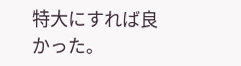特大にすれば良かった。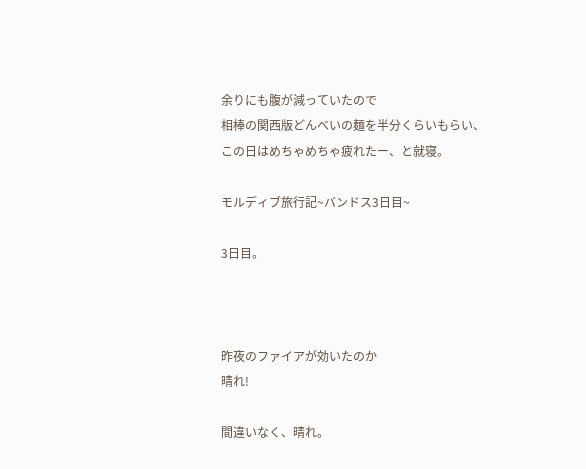余りにも腹が減っていたので
相棒の関西版どんべいの麺を半分くらいもらい、
この日はめちゃめちゃ疲れたー、と就寝。

モルディブ旅行記~バンドス3日目~

3日目。



昨夜のファイアが効いたのか
晴れ!

間違いなく、晴れ。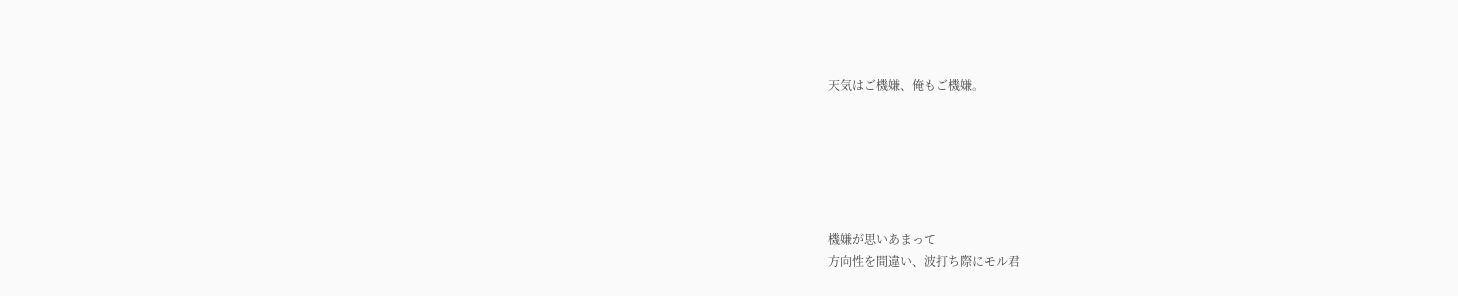天気はご機嫌、俺もご機嫌。






機嫌が思いあまって
方向性を間違い、波打ち際にモル君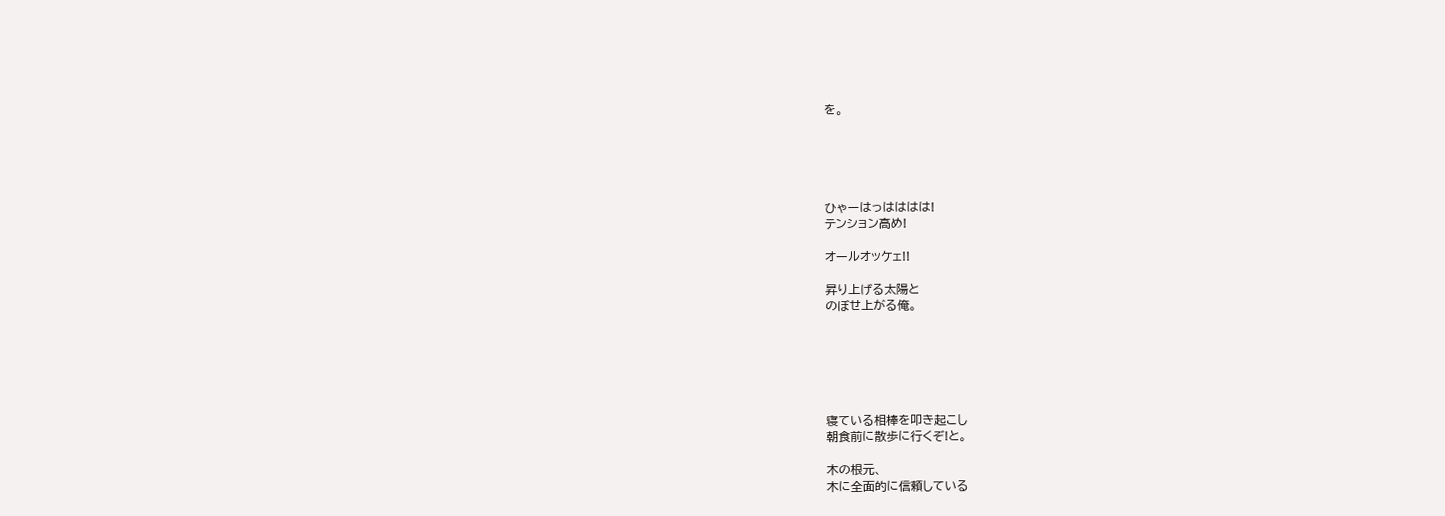を。





ひゃーはっはははは!
テンション高め!

オールオッケェ!!

昇り上げる太陽と
のぼせ上がる俺。






寝ている相棒を叩き起こし
朝食前に散歩に行くぞ!と。

木の根元、
木に全面的に信頼している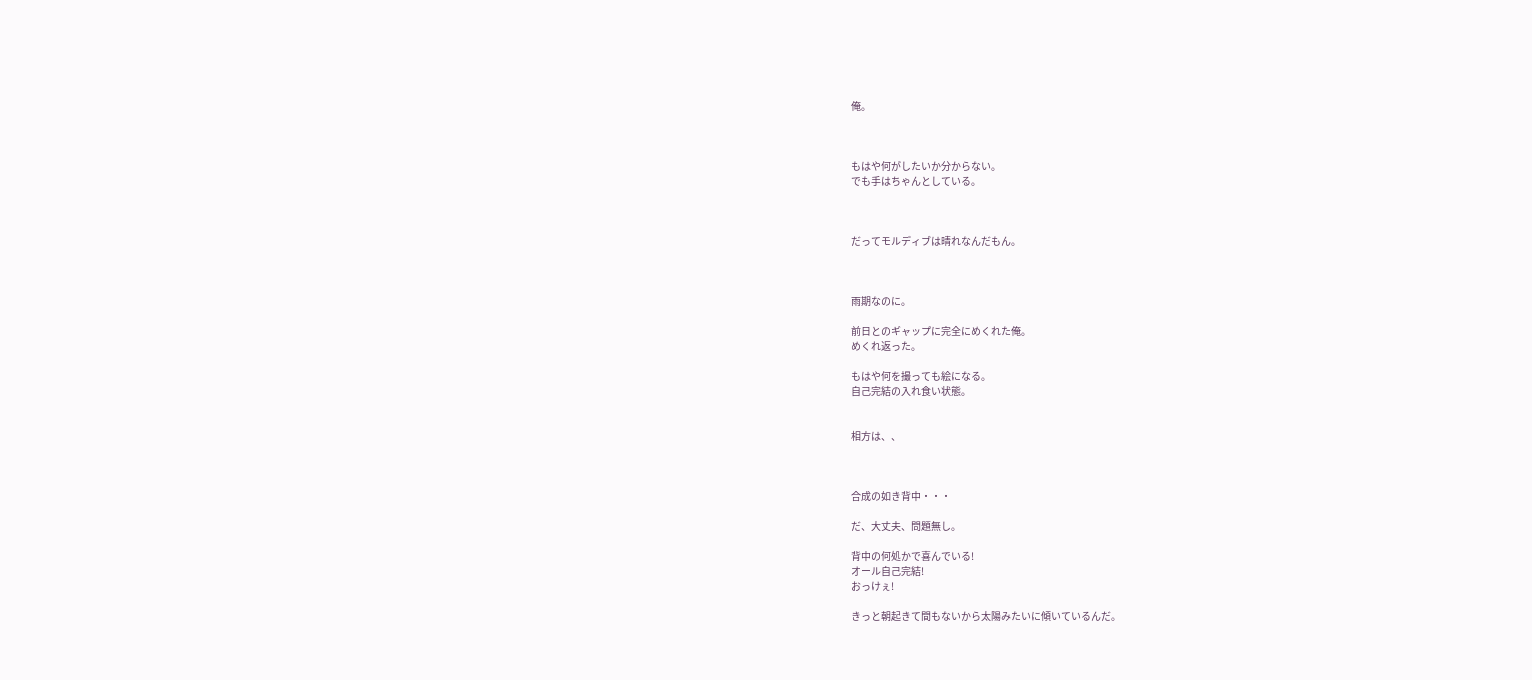俺。



もはや何がしたいか分からない。
でも手はちゃんとしている。



だってモルディブは晴れなんだもん。



雨期なのに。

前日とのギャップに完全にめくれた俺。
めくれ返った。

もはや何を撮っても絵になる。
自己完結の入れ食い状態。


相方は、、



合成の如き背中・・・

だ、大丈夫、問題無し。

背中の何処かで喜んでいる!
オール自己完結!
おっけぇ!

きっと朝起きて間もないから太陽みたいに傾いているんだ。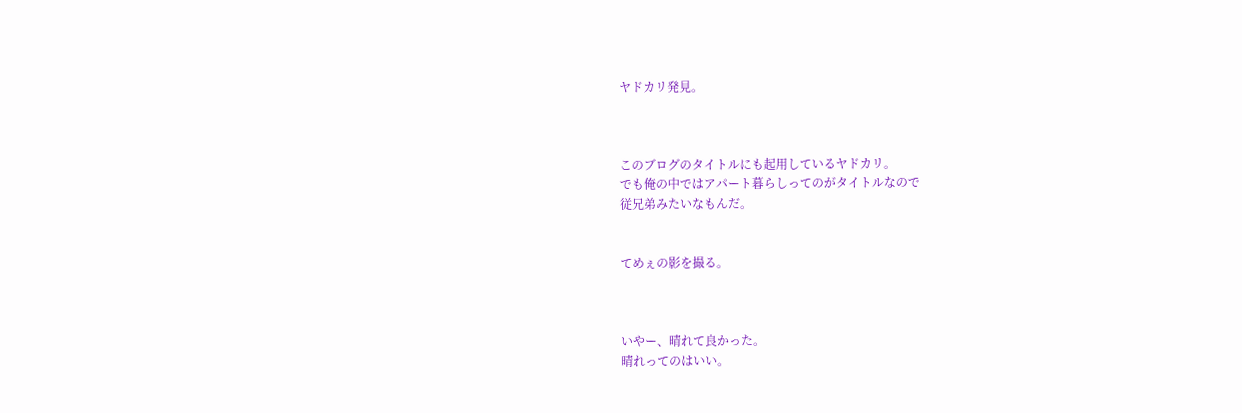ヤドカリ発見。



このブログのタイトルにも起用しているヤドカリ。
でも俺の中ではアパート暮らしってのがタイトルなので
従兄弟みたいなもんだ。


てめぇの影を撮る。



いやー、晴れて良かった。
晴れってのはいい。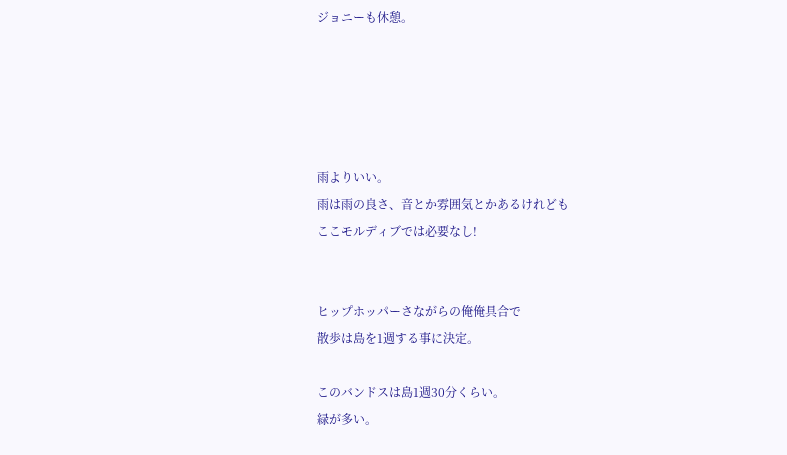ジョニーも休憩。





雨よりいい。
雨は雨の良さ、音とか雰囲気とかあるけれども
ここモルディブでは必要なし!


ヒップホッパーさながらの俺俺具合で
散歩は島を1週する事に決定。

このバンドスは島1週30分くらい。
緑が多い。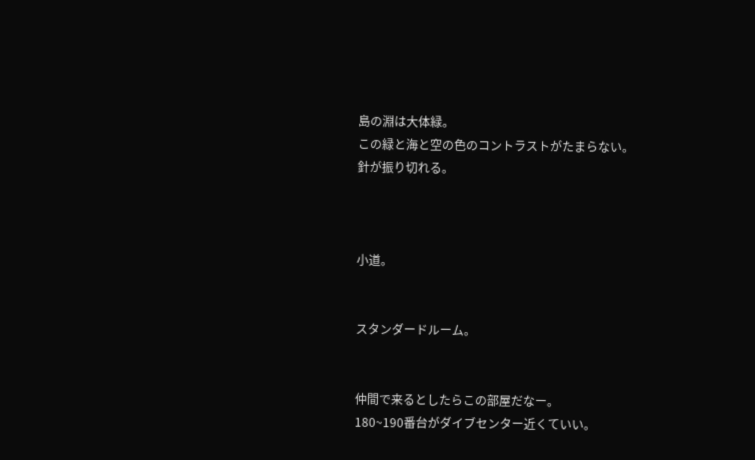島の淵は大体緑。
この緑と海と空の色のコントラストがたまらない。
針が振り切れる。



小道。


スタンダードルーム。


仲間で来るとしたらこの部屋だなー。
180~190番台がダイブセンター近くていい。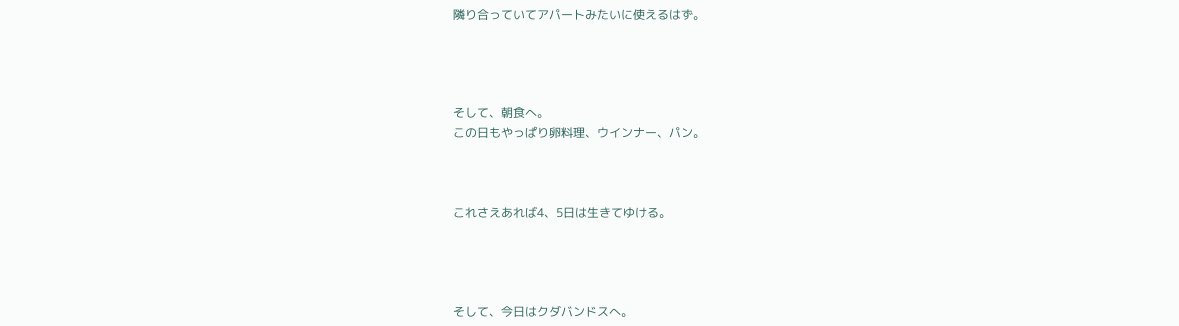隣り合っていてアパートみたいに使えるはず。




そして、朝食へ。
この日もやっぱり卵料理、ウインナー、パン。



これさえあれば4、5日は生きてゆける。




そして、今日はクダバンドスへ。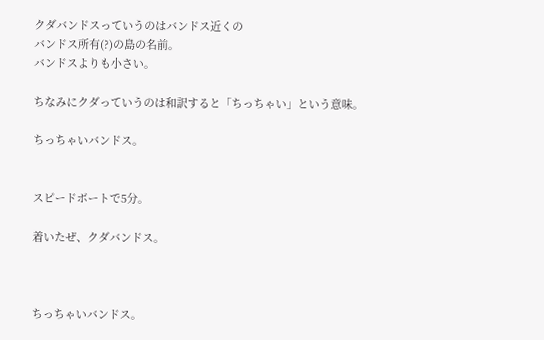クダバンドスっていうのはバンドス近くの
バンドス所有(?)の島の名前。
バンドスよりも小さい。

ちなみにクダっていうのは和訳すると「ちっちゃい」という意味。

ちっちゃいバンドス。


スピードボートで5分。

着いたぜ、クダバンドス。



ちっちゃいバンドス。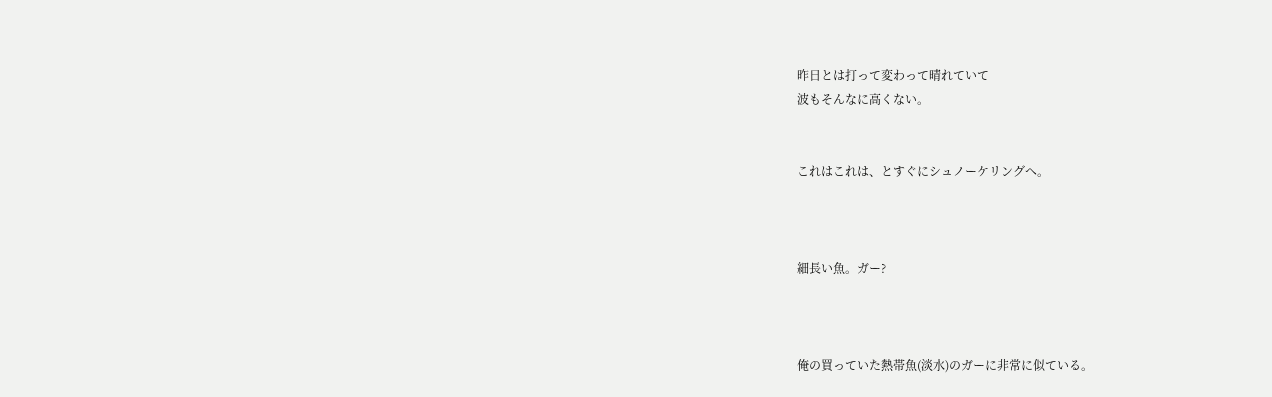昨日とは打って変わって晴れていて
波もそんなに高くない。


これはこれは、とすぐにシュノーケリングへ。



細長い魚。ガー?



俺の買っていた熱帯魚(淡水)のガーに非常に似ている。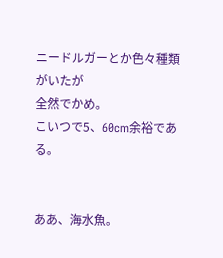ニードルガーとか色々種類がいたが
全然でかめ。
こいつで5、60cm余裕である。


ああ、海水魚。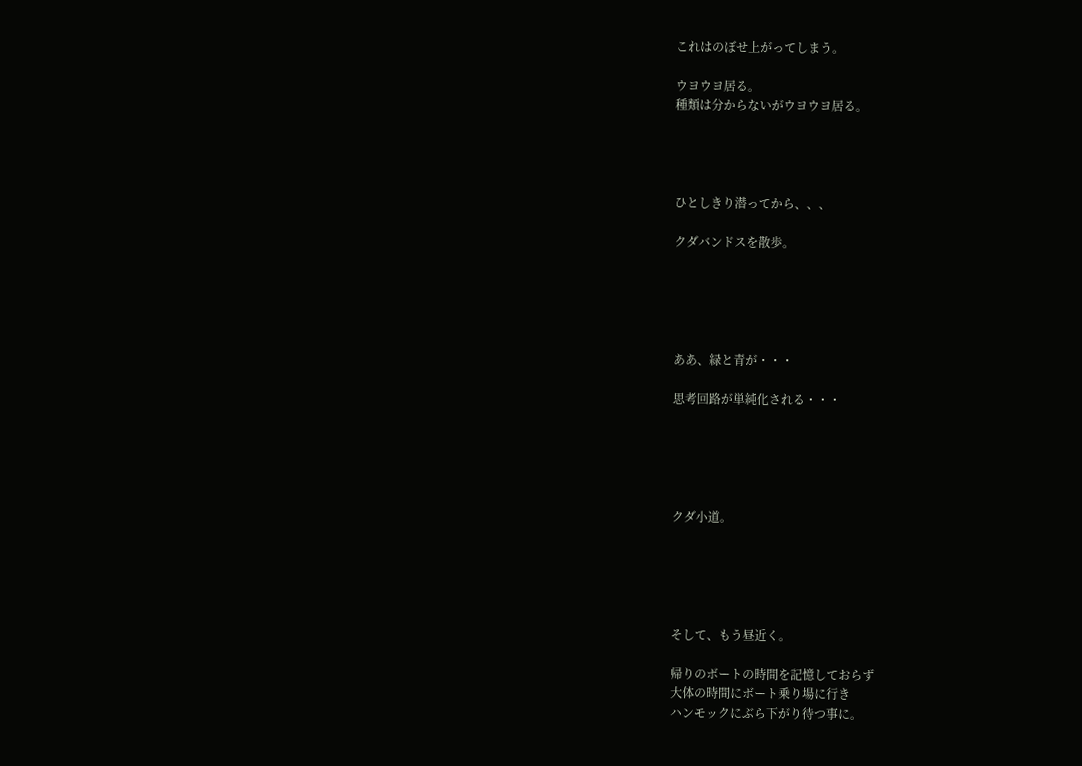これはのぼせ上がってしまう。

ウヨウヨ居る。
種類は分からないがウヨウヨ居る。




ひとしきり潜ってから、、、

クダバンドスを散歩。





ああ、緑と青が・・・

思考回路が単純化される・・・





クダ小道。





そして、もう昼近く。

帰りのボートの時間を記憶しておらず
大体の時間にボート乗り場に行き
ハンモックにぶら下がり待つ事に。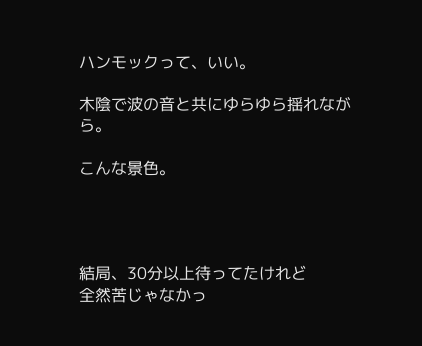ハンモックって、いい。

木陰で波の音と共にゆらゆら揺れながら。

こんな景色。




結局、30分以上待ってたけれど
全然苦じゃなかっ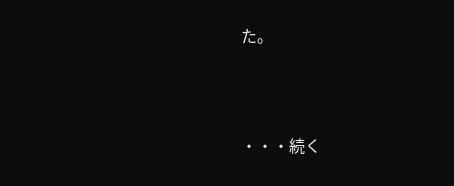た。



・・・続く